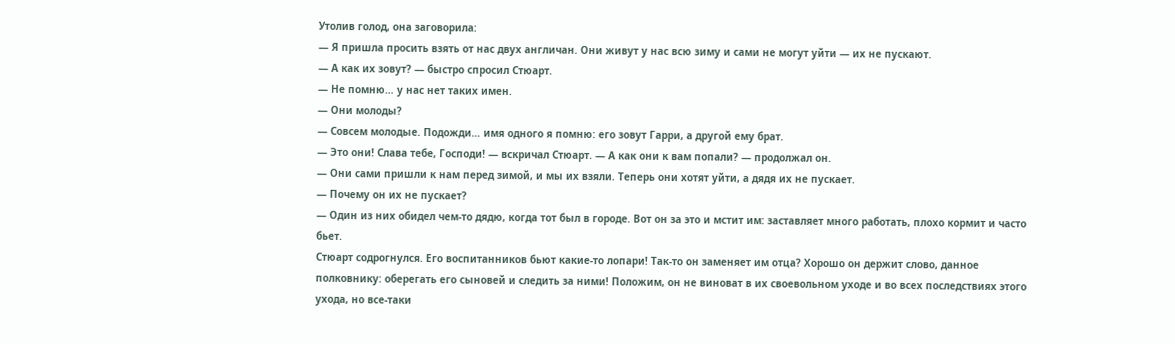Утолив голод, она заговорила:
— Я пришла просить взять от нас двух англичан. Они живут у нас всю зиму и сами не могут уйти — их не пускают.
— А как их зовут? — быстро спросил Стюарт.
— Не помню… у нас нет таких имен.
— Они молоды?
— Совсем молодые. Подожди… имя одного я помню: его зовут Гарри, а другой ему брат.
— Это они! Слава тебе, Господи! — вскричал Стюарт. — А как они к вам попали? — продолжал он.
— Они сами пришли к нам перед зимой, и мы их взяли. Теперь они хотят уйти, а дядя их не пускает.
— Почему он их не пускает?
— Один из них обидел чем-то дядю, когда тот был в городе. Вот он за это и мстит им: заставляет много работать, плохо кормит и часто бьет.
Стюарт содрогнулся. Его воспитанников бьют какие-то лопари! Так-то он заменяет им отца? Хорошо он держит слово, данное полковнику: оберегать его сыновей и следить за ними! Положим, он не виноват в их своевольном уходе и во всех последствиях этого ухода, но все-таки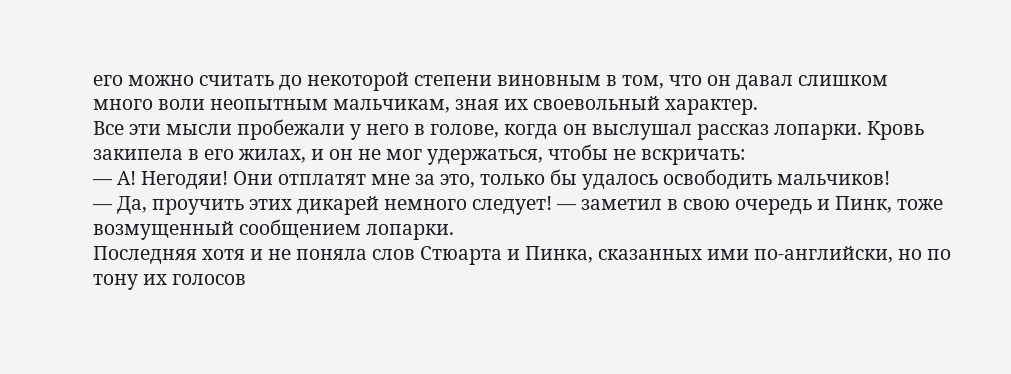его можно считать до некоторой степени виновным в том, что он давал слишком много воли неопытным мальчикам, зная их своевольный характер.
Все эти мысли пробежали у него в голове, когда он выслушал рассказ лопарки. Кровь закипела в его жилах, и он не мог удержаться, чтобы не вскричать:
— А! Негодяи! Они отплатят мне за это, только бы удалось освободить мальчиков!
— Да, проучить этих дикарей немного следует! — заметил в свою очередь и Пинк, тоже возмущенный сообщением лопарки.
Последняя хотя и не поняла слов Стюарта и Пинка, сказанных ими по-английски, но по тону их голосов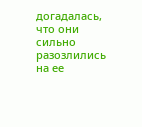догадалась, что они сильно разозлились на ее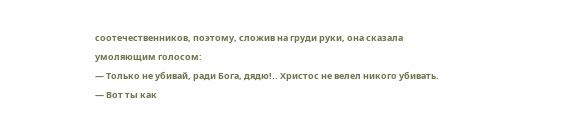соотечественников, поэтому, сложив на груди руки, она сказала умоляющим голосом:
— Только не убивай, ради Бога, дядю!.. Христос не велел никого убивать.
— Вот ты как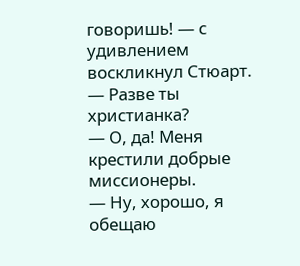говоришь! — с удивлением воскликнул Стюарт. — Разве ты христианка?
— О, да! Меня крестили добрые миссионеры.
— Ну, хорошо, я обещаю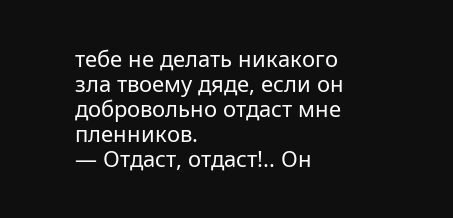тебе не делать никакого зла твоему дяде, если он добровольно отдаст мне пленников.
— Отдаст, отдаст!.. Он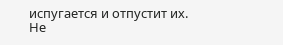испугается и отпустит их. Не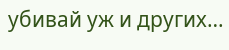убивай уж и других…